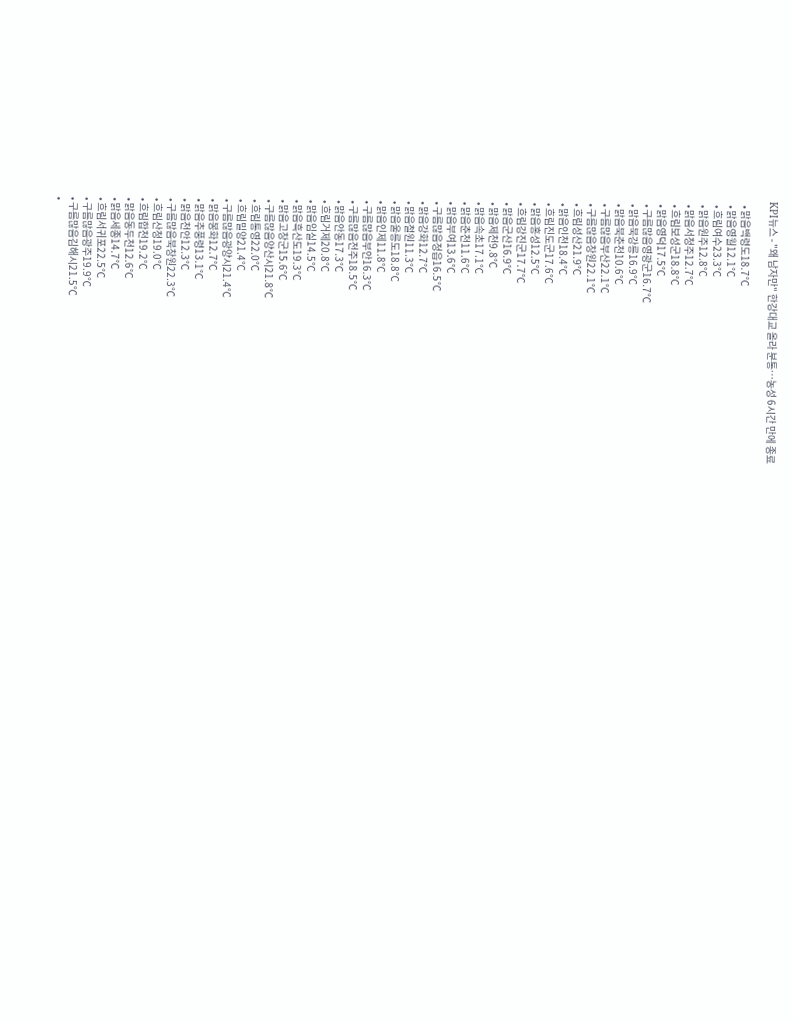KPI뉴스 - "왜 남자만" 한강대교 올라 분통…농성 6시간 만에 종료

  • 맑음백령도18.7℃
  • 맑음영월12.1℃
  • 흐림여수23.3℃
  • 맑음원주12.8℃
  • 맑음서청주12.7℃
  • 흐림보성군18.8℃
  • 맑음영덕17.5℃
  • 구름많음영광군16.7℃
  • 맑음북강릉16.9℃
  • 맑음북춘천10.6℃
  • 구름많음부산22.1℃
  • 구름많음창원22.1℃
  • 흐림성산21.9℃
  • 맑음인천18.4℃
  • 흐림진도군17.6℃
  • 맑음홍성12.5℃
  • 흐림강진군17.7℃
  • 맑음군산16.9℃
  • 맑음제천9.8℃
  • 맑음속초17.1℃
  • 맑음춘천11.6℃
  • 맑음부여13.6℃
  • 구름많음정읍16.5℃
  • 맑음강화12.7℃
  • 맑음철원11.3℃
  • 맑음울릉도18.8℃
  • 맑음인제11.8℃
  • 구름많음부안16.3℃
  • 구름많음전주18.5℃
  • 맑음안동17.3℃
  • 흐림거제20.8℃
  • 맑음임실14.5℃
  • 맑음흑산도19.3℃
  • 맑음고창군15.6℃
  • 구름많음양산시21.8℃
  • 흐림통영22.0℃
  • 흐림밀양21.4℃
  • 구름많음광양시21.4℃
  • 맑음봉화12.7℃
  • 맑음추풍령13.1℃
  • 맑음천안12.3℃
  • 구름많음북창원22.3℃
  • 흐림산청19.0℃
  • 흐림합천19.2℃
  • 맑음동두천12.6℃
  • 맑음세종14.7℃
  • 흐림서귀포22.5℃
  • 구름많음광주19.9℃
  • 구름많음김해시21.5℃
  •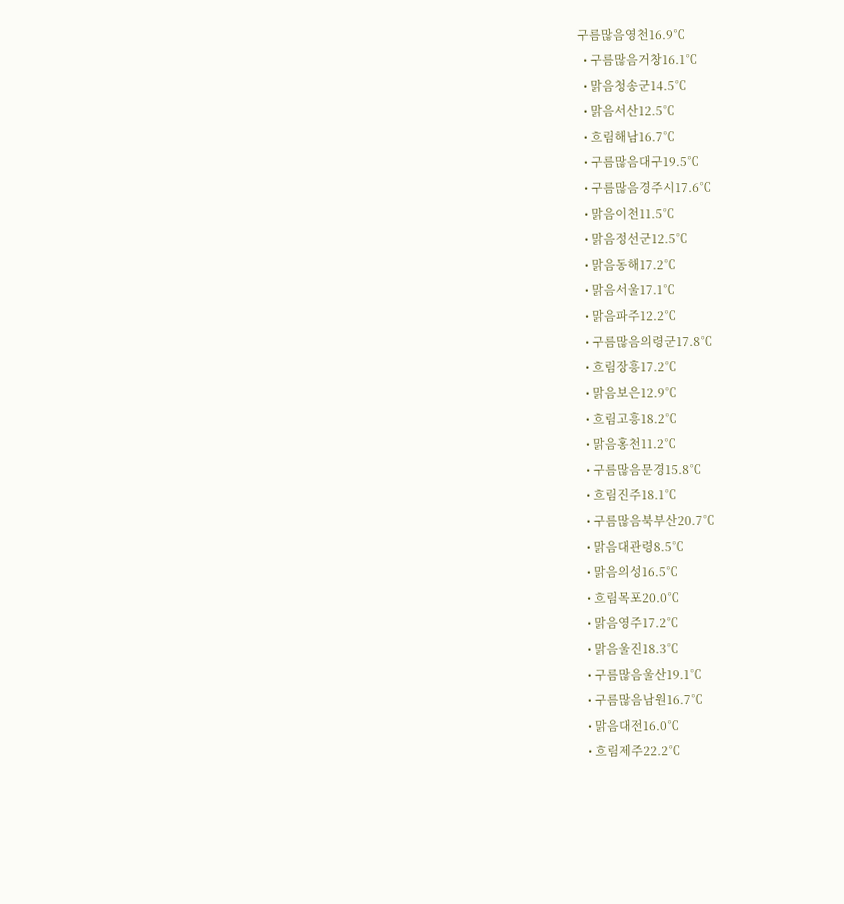구름많음영천16.9℃
  • 구름많음거창16.1℃
  • 맑음청송군14.5℃
  • 맑음서산12.5℃
  • 흐림해남16.7℃
  • 구름많음대구19.5℃
  • 구름많음경주시17.6℃
  • 맑음이천11.5℃
  • 맑음정선군12.5℃
  • 맑음동해17.2℃
  • 맑음서울17.1℃
  • 맑음파주12.2℃
  • 구름많음의령군17.8℃
  • 흐림장흥17.2℃
  • 맑음보은12.9℃
  • 흐림고흥18.2℃
  • 맑음홍천11.2℃
  • 구름많음문경15.8℃
  • 흐림진주18.1℃
  • 구름많음북부산20.7℃
  • 맑음대관령8.5℃
  • 맑음의성16.5℃
  • 흐림목포20.0℃
  • 맑음영주17.2℃
  • 맑음울진18.3℃
  • 구름많음울산19.1℃
  • 구름많음남원16.7℃
  • 맑음대전16.0℃
  • 흐림제주22.2℃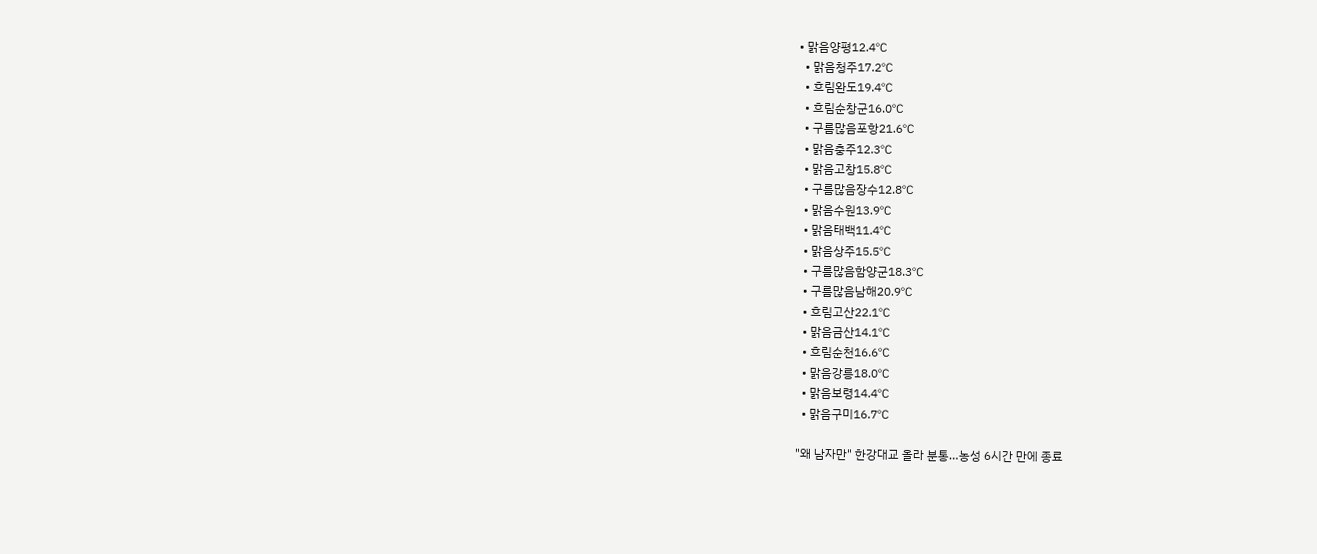• 맑음양평12.4℃
  • 맑음청주17.2℃
  • 흐림완도19.4℃
  • 흐림순창군16.0℃
  • 구름많음포항21.6℃
  • 맑음충주12.3℃
  • 맑음고창15.8℃
  • 구름많음장수12.8℃
  • 맑음수원13.9℃
  • 맑음태백11.4℃
  • 맑음상주15.5℃
  • 구름많음함양군18.3℃
  • 구름많음남해20.9℃
  • 흐림고산22.1℃
  • 맑음금산14.1℃
  • 흐림순천16.6℃
  • 맑음강릉18.0℃
  • 맑음보령14.4℃
  • 맑음구미16.7℃

"왜 남자만" 한강대교 올라 분통…농성 6시간 만에 종료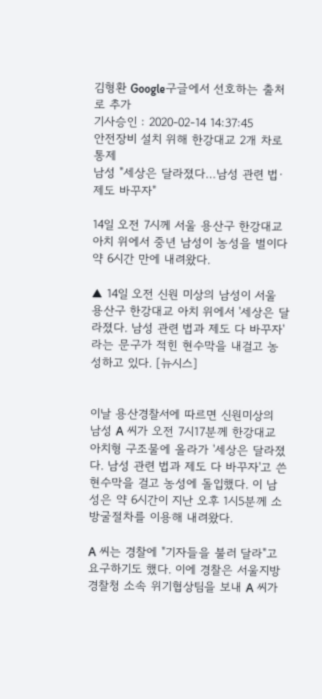김형환 Google구글에서 선호하는 출처로 추가
기사승인 : 2020-02-14 14:37:45
안전장비 설치 위해 한강대교 2개 차로 통제
남성 "세상은 달라졌다…남성 관련 법·제도 바꾸자"

14일 오전 7시께 서울 용산구 한강대교 아치 위에서 중년 남성이 농성을 벌이다 약 6시간 만에 내려왔다.

▲ 14일 오전 신원 미상의 남성이 서울 용산구 한강대교 아치 위에서 '세상은 달라졌다. 남성 관련 법과 제도 다 바꾸자'라는 문구가 적힌 현수막을 내걸고 농성하고 있다. [뉴시스]


이날 용산경찰서에 따르면 신원미상의 남성 A 씨가 오전 7시17분께 한강대교 아치형 구조물에 올라가 '세상은 달라졌다. 남성 관련 법과 제도 다 바꾸자'고 쓴 현수막을 걸고 농성에 돌입했다. 이 남성은 약 6시간이 지난 오후 1시5분께 소방굴절차를 이용해 내려왔다.

A 씨는 경찰에 "기자들을 불러 달라"고 요구하기도 했다. 이에 경찰은 서울지방경찰청 소속 위기협상팀을 보내 A 씨가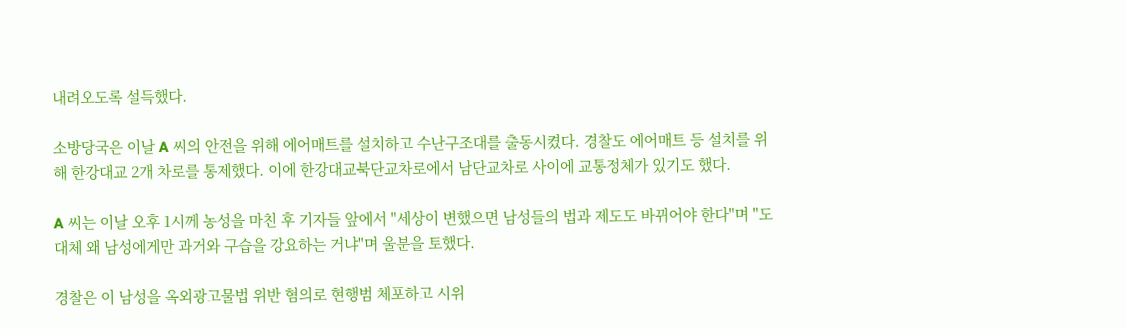내려오도록 설득했다.

소방당국은 이날 A 씨의 안전을 위해 에어매트를 설치하고 수난구조대를 출동시켰다. 경찰도 에어매트 등 설치를 위해 한강대교 2개 차로를 통제했다. 이에 한강대교북단교차로에서 남단교차로 사이에 교통정체가 있기도 했다.

A 씨는 이날 오후 1시께 농성을 마친 후 기자들 앞에서 "세상이 변했으면 남성들의 법과 제도도 바뀌어야 한다"며 "도대체 왜 남성에게만 과거와 구습을 강요하는 거냐"며 울분을 토했다.

경찰은 이 남성을 옥외광고물법 위반 혐의로 현행범 체포하고 시위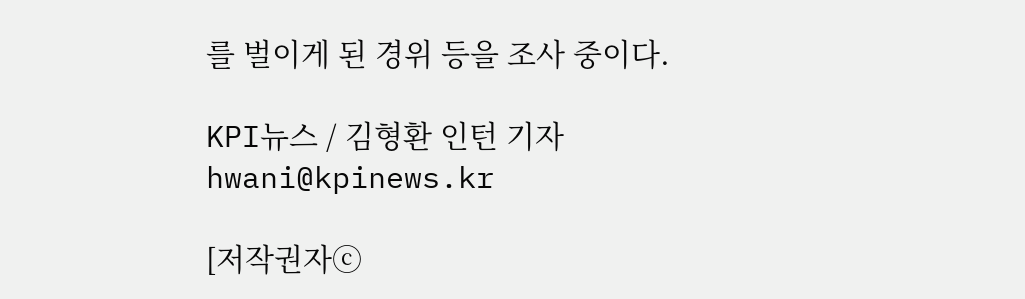를 벌이게 된 경위 등을 조사 중이다.

KPI뉴스 / 김형환 인턴 기자 hwani@kpinews.kr

[저작권자ⓒ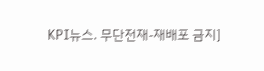KPI뉴스. 무단전재-재배포 금지]